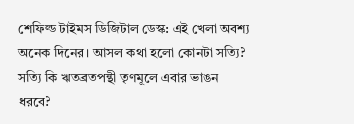শেফিল্ড টাইমস ডিজিটাল ডেস্ক: এই খেলা অবশ্য অনেক দিনের। আসল কথা হলো কোনটা সত্যি? সত্যি কি ঋতব্রতপন্থী তৃণমূলে এবার ভাঙন ধরবে?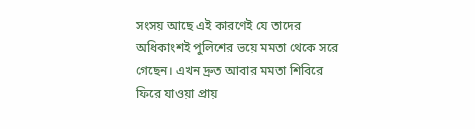সংসয় আছে এই কারণেই যে তাদের অধিকাংশই পুলিশের ভয়ে মমতা থেকে সরে গেছেন। এখন দ্রুত আবার মমতা শিবিরে ফিরে যাওয়া প্রায়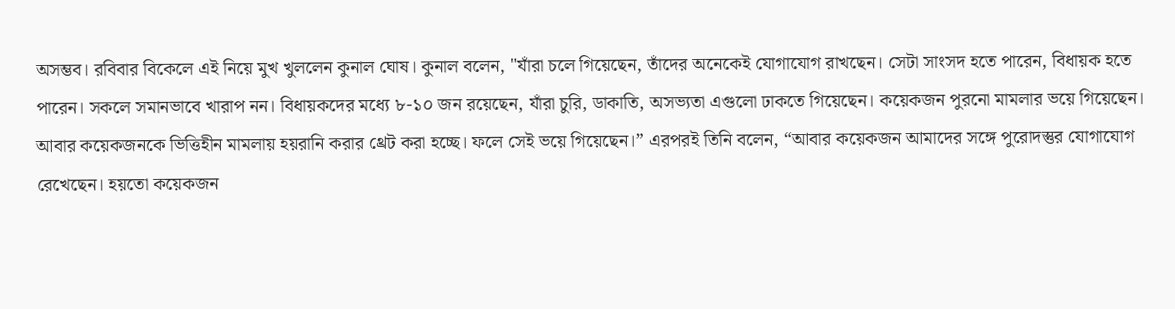অসম্ভব। রবিবার বিকেলে এই নিয়ে মুখ খুললেন কুনাল ঘোষ। কুনাল বলেন, "যাঁরা চলে গিয়েছেন, তাঁদের অনেকেই যোগাযোগ রাখছেন। সেটা সাংসদ হতে পারেন, বিধায়ক হতে পারেন। সকলে সমানভাবে খারাপ নন। বিধায়কদের মধ্যে ৮-১০ জন রয়েছেন, যাঁরা চুরি, ডাকাতি, অসভ্যতা এগুলো ঢাকতে গিয়েছেন। কয়েকজন পুরনো মামলার ভয়ে গিয়েছেন। আবার কয়েকজনকে ভিত্তিহীন মামলায় হয়রানি করার থ্রেট করা হচ্ছে। ফলে সেই ভয়ে গিয়েছেন।” এরপরই তিনি বলেন, “আবার কয়েকজন আমাদের সঙ্গে পুরোদস্তুর যোগাযোগ রেখেছেন। হয়তো কয়েকজন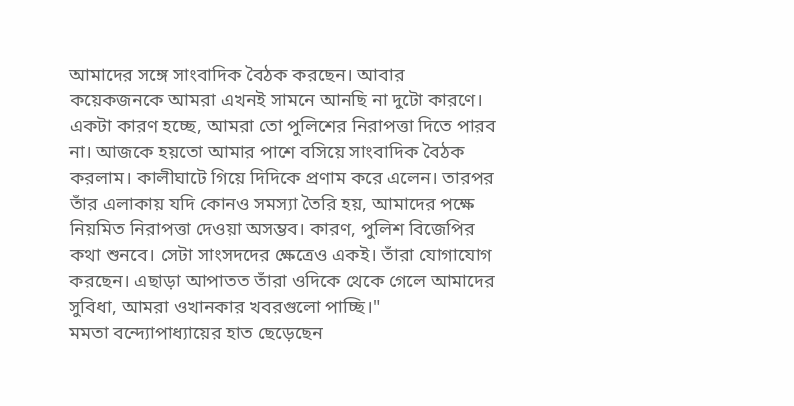আমাদের সঙ্গে সাংবাদিক বৈঠক করছেন। আবার কয়েকজনকে আমরা এখনই সামনে আনছি না দুটো কারণে। একটা কারণ হচ্ছে, আমরা তো পুলিশের নিরাপত্তা দিতে পারব না। আজকে হয়তো আমার পাশে বসিয়ে সাংবাদিক বৈঠক করলাম। কালীঘাটে গিয়ে দিদিকে প্রণাম করে এলেন। তারপর তাঁর এলাকায় যদি কোনও সমস্যা তৈরি হয়, আমাদের পক্ষে নিয়মিত নিরাপত্তা দেওয়া অসম্ভব। কারণ, পুলিশ বিজেপির কথা শুনবে। সেটা সাংসদদের ক্ষেত্রেও একই। তাঁরা যোগাযোগ করছেন। এছাড়া আপাতত তাঁরা ওদিকে থেকে গেলে আমাদের সুবিধা, আমরা ওখানকার খবরগুলো পাচ্ছি।"
মমতা বন্দ্যোপাধ্যায়ের হাত ছেড়েছেন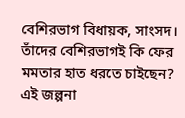বেশিরভাগ বিধায়ক, সাংসদ। তাঁদের বেশিরভাগই কি ফের মমতার হাত ধরতে চাইছেন? এই জল্পনা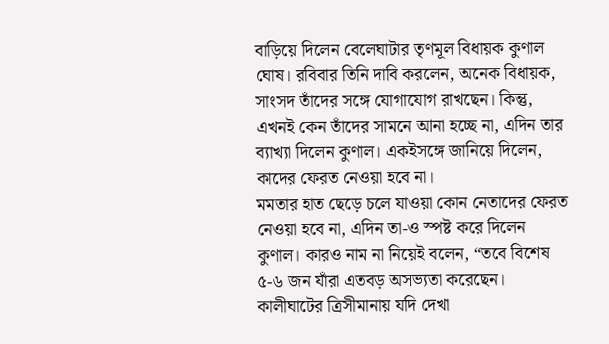বাড়িয়ে দিলেন বেলেঘাটার তৃণমূল বিধায়ক কুণাল ঘোষ। রবিবার তিনি দাবি করলেন, অনেক বিধায়ক, সাংসদ তাঁদের সঙ্গে যোগাযোগ রাখছেন। কিন্তু, এখনই কেন তাঁদের সামনে আনা হচ্ছে না, এদিন তার ব্যাখ্যা দিলেন কুণাল। একইসঙ্গে জানিয়ে দিলেন, কাদের ফেরত নেওয়া হবে না।
মমতার হাত ছেড়ে চলে যাওয়া কোন নেতাদের ফেরত নেওয়া হবে না, এদিন তা-ও স্পষ্ট করে দিলেন কুণাল। কারও নাম না নিয়েই বলেন, “তবে বিশেষ ৫-৬ জন যাঁরা এতবড় অসভ্যতা করেছেন। কালীঘাটের ত্রিসীমানায় যদি দেখা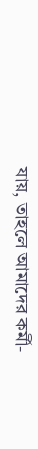যায়, তাহলে আমাদের কর্মী-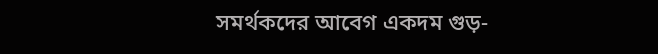সমর্থকদের আবেগ একদম গুড়-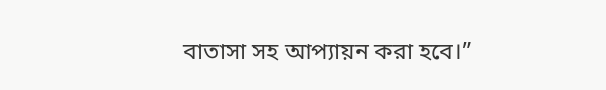বাতাসা সহ আপ্যায়ন করা হবে।”